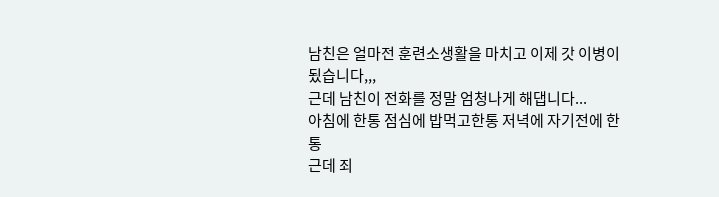남친은 얼마전 훈련소생활을 마치고 이제 갓 이병이됬습니다,,,
근데 남친이 전화를 정말 엄청나게 해댑니다...
아침에 한통 점심에 밥먹고한통 저녁에 자기전에 한통
근데 죄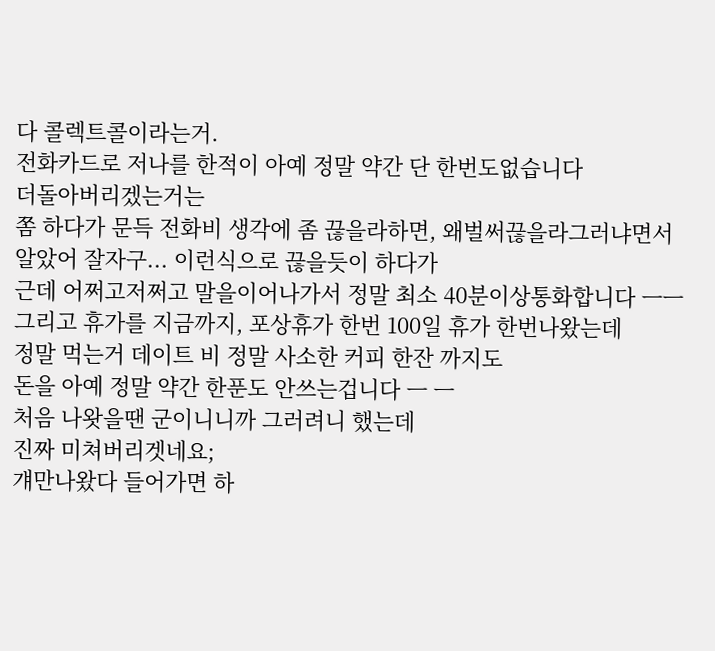다 콜렉트콜이라는거.
전화카드로 저나를 한적이 아예 정말 약간 단 한번도없습니다
더돌아버리겠는거는
쫌 하다가 문득 전화비 생각에 좀 끊을라하면, 왜벌써끊을라그러냐면서
알았어 잘자구... 이런식으로 끊을듯이 하다가
근데 어쩌고저쩌고 말을이어나가서 정말 최소 40분이상통화합니다 ㅡㅡ
그리고 휴가를 지금까지, 포상휴가 한번 100일 휴가 한번나왔는데
정말 먹는거 데이트 비 정말 사소한 커피 한잔 까지도
돈을 아예 정말 약간 한푼도 안쓰는겁니다 ㅡ ㅡ
처음 나왓을땐 군이니니까 그러려니 했는데
진짜 미쳐버리겟네요;
걔만나왔다 들어가면 하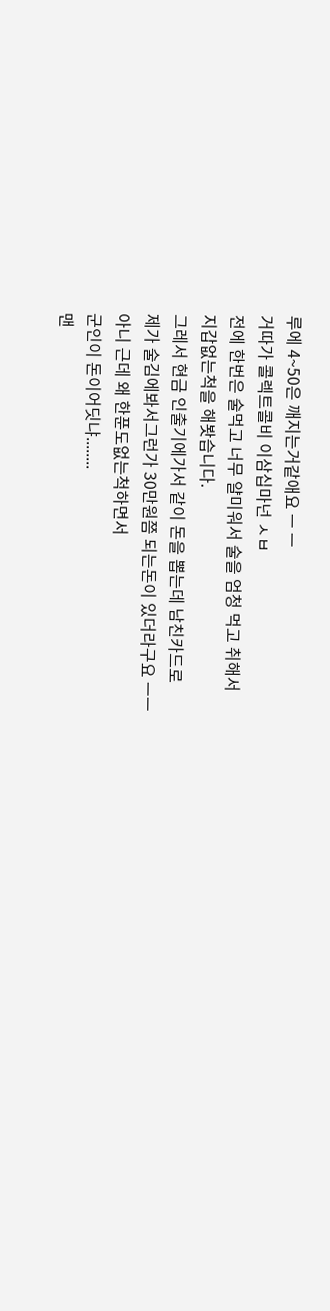루에 4~50은 깨지는거같애요 ㅡ ㅡ
거따가 콜렉트콜비 이삼십마넌 ㅅㅂ
전에 한번은 술먹고 너무 얄미워서 술을 엄청 먹고 취해서
지갑없는척을 해봣습니다.
그레서 현금 인출기에가서 같이 돈을 뽑는데 남친카드로
제가 술김에봐서그런가 30만원쯤 되는돈이 있더라구요 ㅡㅡ
아니 근데 왜 한푼도없는척하면서
군인이 돈이어딧냐........
맨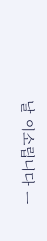날 이소립니다 ㅡ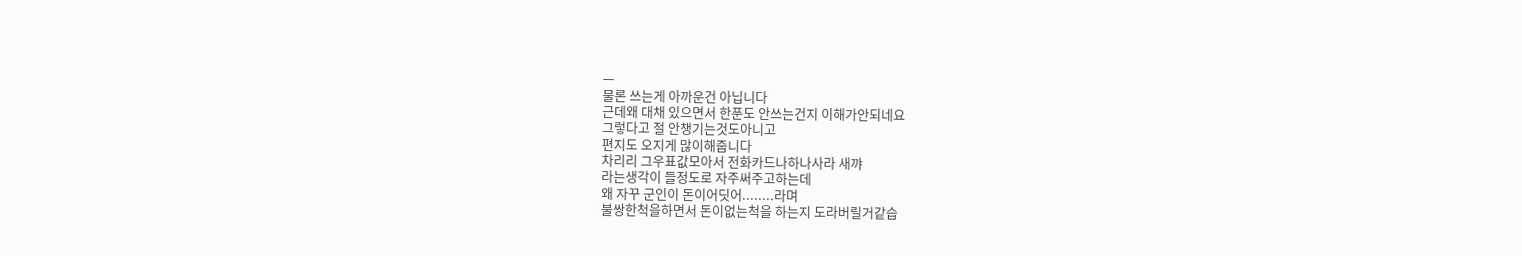ㅡ
물론 쓰는게 아까운건 아닙니다
근데왜 대채 있으면서 한푼도 안쓰는건지 이해가안되네요
그렇다고 절 안챙기는것도아니고
편지도 오지게 많이해줍니다
차리리 그우표값모아서 전화카드나하나사라 새꺄
라는생각이 들정도로 자주써주고하는데
왜 자꾸 군인이 돈이어딧어........라며
불쌍한척을하면서 돈이없는척을 하는지 도라버릴거같습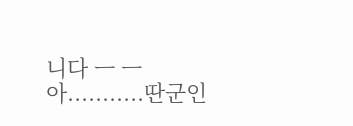니다 ㅡ ㅡ
아...........딴군인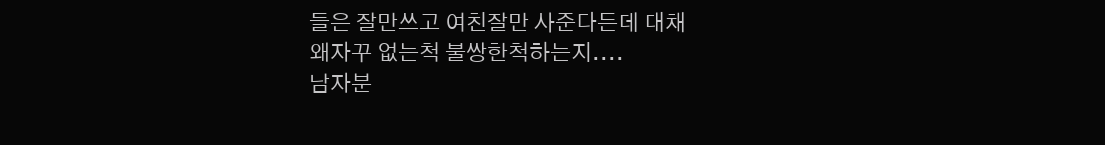들은 잘만쓰고 여친잘만 사준다든데 대채
왜자꾸 없는척 불쌍한척하는지....
남자분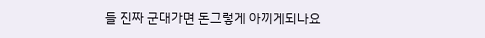들 진짜 군대가면 돈그렇게 아끼게되나요